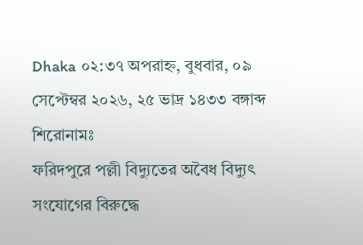Dhaka ০২:৩৭ অপরাহ্ন, বুধবার, ০৯ সেপ্টেম্বর ২০২৬, ২৫ ভাদ্র ১৪৩৩ বঙ্গাব্দ
শিরোনামঃ
ফরিদপুরে পল্লী বিদ্যুতের অবৈধ বিদ্যুৎ সংযোগের বিরুদ্ধে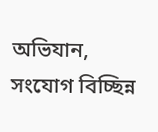অভিযান, সংযোগ বিচ্ছিন্ন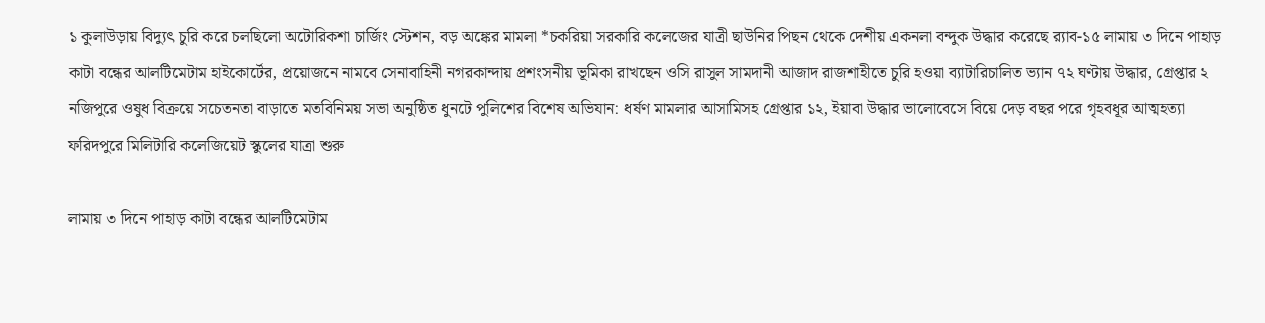১ কুলাউড়ায় বিদ্যুৎ চুরি করে চলছিলো অটোরিকশা চার্জিং স্টেশন, বড় অঙ্কের মামলা *চকরিয়া সরকারি কলেজের যাত্রী ছাউনির পিছন থেকে দেশীয় একনলা বন্দুক উদ্ধার করেছে র‌্যাব-১৫ লামায় ৩ দিনে পাহাড় কাটা বন্ধের আলটিমেটাম হাইকোর্টের, প্রয়োজনে নামবে সেনাবাহিনী নগরকান্দায় প্রশংসনীয় ভূমিকা রাখছেন ওসি রাসুল সামদানী আজাদ রাজশাহীতে চুরি হওয়া ব্যাটারিচালিত ভ্যান ৭২ ঘণ্টায় উদ্ধার, গ্রেপ্তার ২ নজিপুরে ওষুধ বিক্রয়ে সচেতনতা বাড়াতে মতবিনিময় সভা অনুষ্ঠিত ধুনটে পুলিশের বিশেষ অভিযান: ধর্ষণ মামলার আসামিসহ গ্রেপ্তার ১২, ইয়াবা উদ্ধার ভালোবেসে বিয়ে দেড় বছর পরে গৃহবধূর আত্মহত্যা ফরিদপুরে মিলিটারি কলেজিয়েট স্কুলের যাত্রা শুরু

লামায় ৩ দিনে পাহাড় কাটা বন্ধের আলটিমেটাম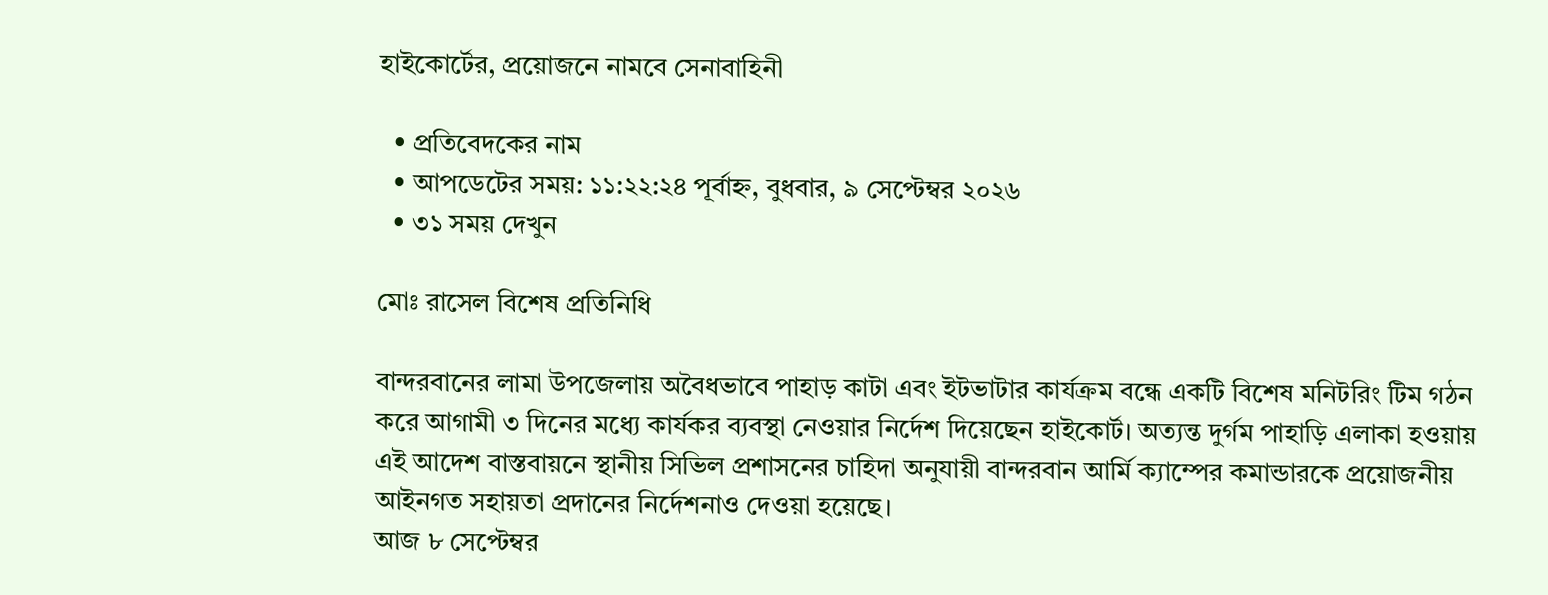হাইকোর্টের, প্রয়োজনে নামবে সেনাবাহিনী

  • প্রতিবেদকের নাম
  • আপডেটের সময়: ১১:২২:২৪ পূর্বাহ্ন, বুধবার, ৯ সেপ্টেম্বর ২০২৬
  • ৩১ সময় দেখুন

মোঃ রাসেল বিশেষ প্রতিনিধি

বান্দরবানের লামা উপজেলায় অবৈধভাবে পাহাড় কাটা এবং ইটভাটার কার্যক্রম বন্ধে একটি বিশেষ মনিটরিং টিম গঠন করে আগামী ৩ দিনের মধ্যে কার্যকর ব্যবস্থা নেওয়ার নির্দেশ দিয়েছেন হাইকোর্ট। অত্যন্ত দুর্গম পাহাড়ি এলাকা হওয়ায় এই আদেশ বাস্তবায়নে স্থানীয় সিভিল প্রশাসনের চাহিদা অনুযায়ী বান্দরবান আর্মি ক্যাম্পের কমান্ডারকে প্রয়োজনীয় আইনগত সহায়তা প্রদানের নির্দেশনাও দেওয়া হয়েছে।
আজ ৮ সেপ্টেম্বর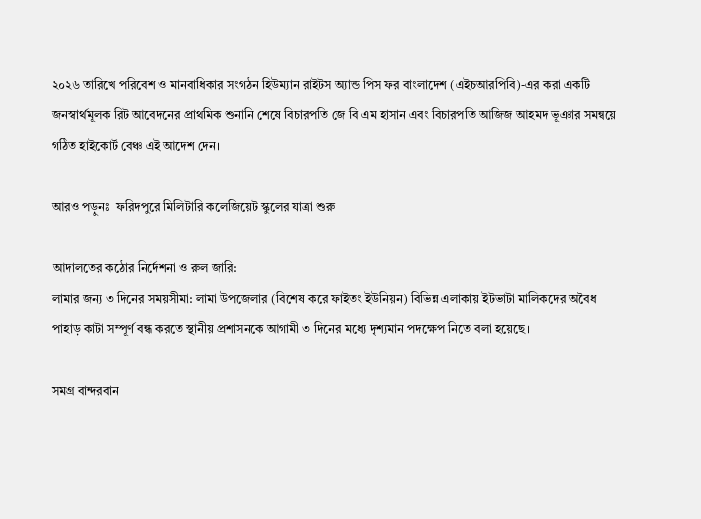২০২৬ তারিখে পরিবেশ ও মানবাধিকার সংগঠন হিউম্যান রাইটস অ্যান্ড পিস ফর বাংলাদেশ (এইচআরপিবি)-এর করা একটি জনস্বার্থমূলক রিট আবেদনের প্রাথমিক শুনানি শেষে বিচারপতি জে বি এম হাসান এবং বিচারপতি আজিজ আহমদ ভূঞার সমন্বয়ে গঠিত হাইকোর্ট বেঞ্চ এই আদেশ দেন।

আরও পড়ুনঃ  ফরিদপুরে মিলিটারি কলেজিয়েট স্কুলের যাত্রা শুরু

আদালতের কঠোর নির্দেশনা ও রুল জারি:
লামার জন্য ৩ দিনের সময়সীমা: লামা উপজেলার (বিশেষ করে ফাইতং ইউনিয়ন) বিভিন্ন এলাকায় ইটভাটা মালিকদের অবৈধ পাহাড় কাটা সম্পূর্ণ বন্ধ করতে স্থানীয় প্রশাসনকে আগামী ৩ দিনের মধ্যে দৃশ্যমান পদক্ষেপ নিতে বলা হয়েছে।

সমগ্র বান্দরবান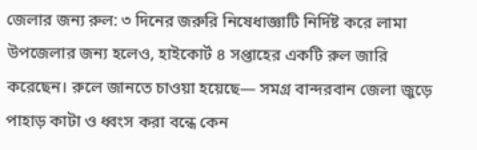জেলার জন্য রুল: ৩ দিনের জরুরি নিষেধাজ্ঞাটি নির্দিষ্ট করে লামা উপজেলার জন্য হলেও, হাইকোর্ট ৪ সপ্তাহের একটি রুল জারি করেছেন। রুলে জানতে চাওয়া হয়েছে— সমগ্র বান্দরবান জেলা জুড়ে পাহাড় কাটা ও ধ্বংস করা বন্ধে কেন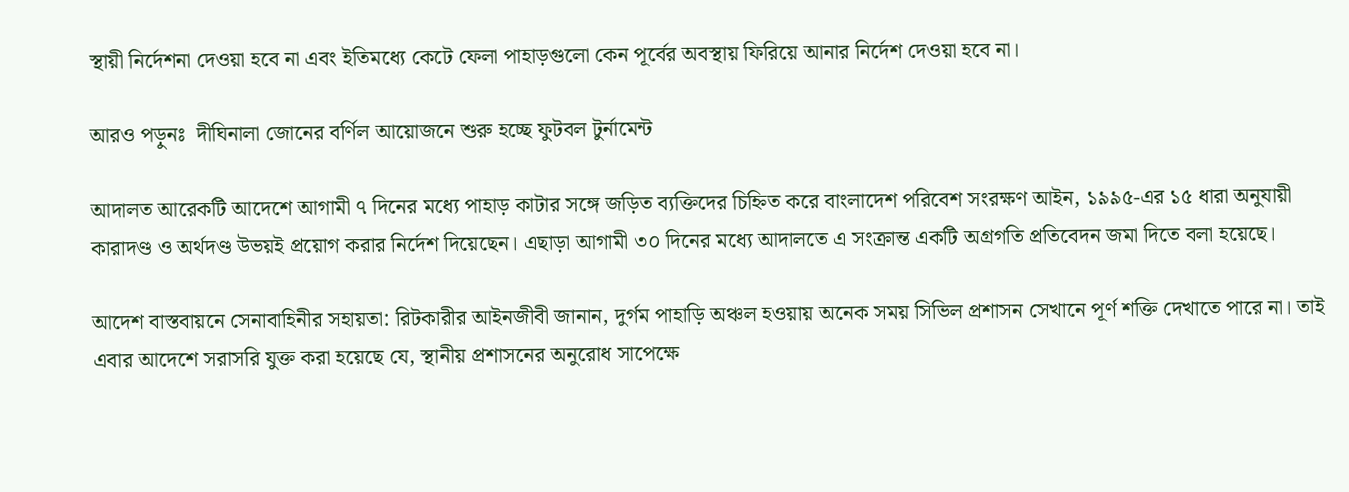স্থায়ী নির্দেশনা দেওয়া হবে না এবং ইতিমধ্যে কেটে ফেলা পাহাড়গুলো কেন পূর্বের অবস্থায় ফিরিয়ে আনার নির্দেশ দেওয়া হবে না।

আরও পড়ুনঃ  দীঘিনালা জোনের বর্ণিল আয়োজনে শুরু হচ্ছে ফুটবল টুর্নামেন্ট

আদালত আরেকটি আদেশে আগামী ৭ দিনের মধ্যে পাহাড় কাটার সঙ্গে জড়িত ব্যক্তিদের চিহ্নিত করে বাংলাদেশ পরিবেশ সংরক্ষণ আইন, ১৯৯৫-এর ১৫ ধারা অনুযায়ী কারাদণ্ড ও অর্থদণ্ড উভয়ই প্রয়োগ করার নির্দেশ দিয়েছেন। এছাড়া আগামী ৩০ দিনের মধ্যে আদালতে এ সংক্রান্ত একটি অগ্রগতি প্রতিবেদন জমা দিতে বলা হয়েছে।

আদেশ বাস্তবায়নে সেনাবাহিনীর সহায়তা: রিটকারীর আইনজীবী জানান, দুর্গম পাহাড়ি অঞ্চল হওয়ায় অনেক সময় সিভিল প্রশাসন সেখানে পূর্ণ শক্তি দেখাতে পারে না। তাই এবার আদেশে সরাসরি যুক্ত করা হয়েছে যে, স্থানীয় প্রশাসনের অনুরোধ সাপেক্ষে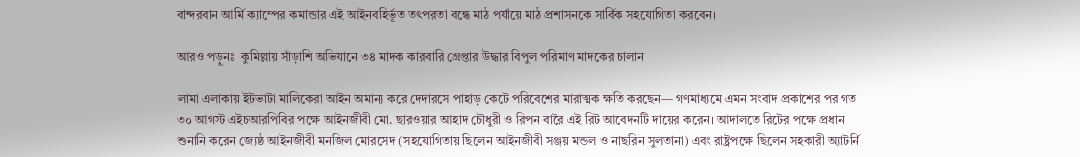বান্দরবান আর্মি ক্যাম্পের কমান্ডার এই আইনবহির্ভূত তৎপরতা বন্ধে মাঠ পর্যায়ে মাঠ প্রশাসনকে সার্বিক সহযোগিতা করবেন।

আরও পড়ুনঃ  কুমিল্লায় সাঁড়াশি অভিযানে ৩৪ মাদক কারবারি গ্রেপ্তার উদ্ধার বিপুল পরিমাণ মাদকের চালান

লামা এলাকায় ইটভাটা মালিকেরা আইন অমান্য করে দেদারসে পাহাড় কেটে পরিবেশের মারাত্মক ক্ষতি করছেন— গণমাধ্যমে এমন সংবাদ প্রকাশের পর গত ৩০ আগস্ট এইচআরপিবির পক্ষে আইনজীবী মো. ছারওয়ার আহাদ চৌধুরী ও রিপন বারৈ এই রিট আবেদনটি দায়ের করেন। আদালতে রিটের পক্ষে প্রধান শুনানি করেন জ্যেষ্ঠ আইনজীবী মনজিল মোরসেদ (সহযোগিতায় ছিলেন আইনজীবী সঞ্জয় মন্ডল ও নাছরিন সুলতানা) এবং রাষ্ট্রপক্ষে ছিলেন সহকারী অ্যাটর্নি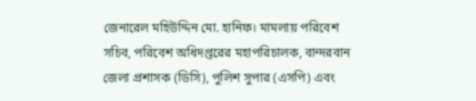জেনারেল মহিউদ্দিন মো. হানিফ। মামলায় পরিবেশ সচিব, পরিবেশ অধিদপ্তরের মহাপরিচালক, বান্দরবান জেলা প্রশাসক (ডিসি), পুলিশ সুপার (এসপি) এবং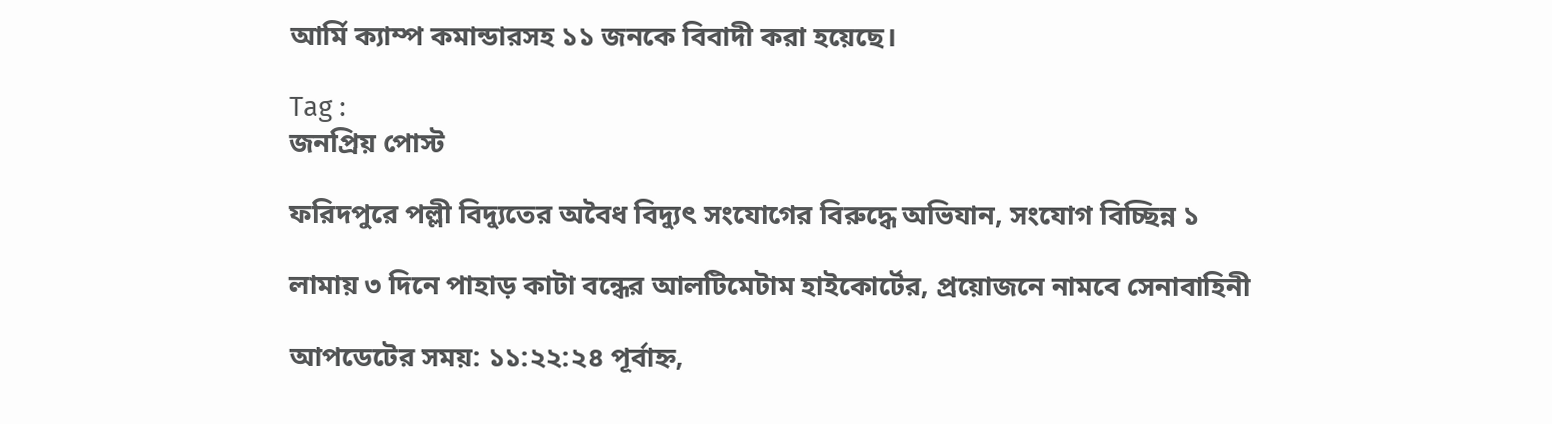আর্মি ক্যাম্প কমান্ডারসহ ১১ জনকে বিবাদী করা হয়েছে।

Tag :
জনপ্রিয় পোস্ট

ফরিদপুরে পল্লী বিদ্যুতের অবৈধ বিদ্যুৎ সংযোগের বিরুদ্ধে অভিযান, সংযোগ বিচ্ছিন্ন ১

লামায় ৩ দিনে পাহাড় কাটা বন্ধের আলটিমেটাম হাইকোর্টের, প্রয়োজনে নামবে সেনাবাহিনী

আপডেটের সময়: ১১:২২:২৪ পূর্বাহ্ন,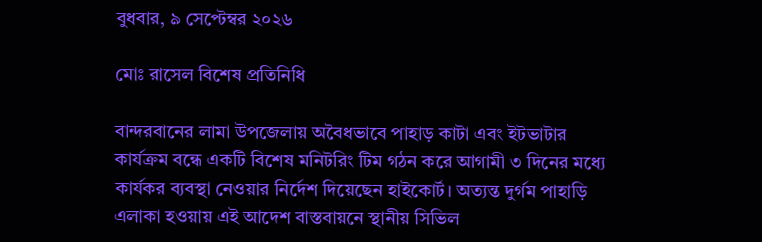বুধবার, ৯ সেপ্টেম্বর ২০২৬

মোঃ রাসেল বিশেষ প্রতিনিধি

বান্দরবানের লামা উপজেলায় অবৈধভাবে পাহাড় কাটা এবং ইটভাটার কার্যক্রম বন্ধে একটি বিশেষ মনিটরিং টিম গঠন করে আগামী ৩ দিনের মধ্যে কার্যকর ব্যবস্থা নেওয়ার নির্দেশ দিয়েছেন হাইকোর্ট। অত্যন্ত দুর্গম পাহাড়ি এলাকা হওয়ায় এই আদেশ বাস্তবায়নে স্থানীয় সিভিল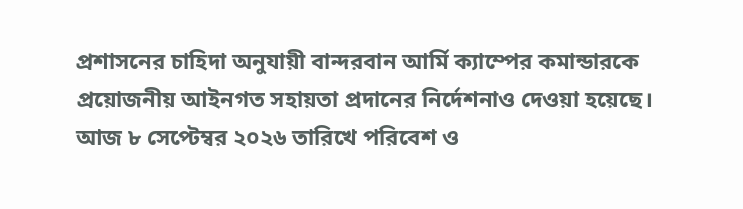প্রশাসনের চাহিদা অনুযায়ী বান্দরবান আর্মি ক্যাম্পের কমান্ডারকে প্রয়োজনীয় আইনগত সহায়তা প্রদানের নির্দেশনাও দেওয়া হয়েছে।
আজ ৮ সেপ্টেম্বর ২০২৬ তারিখে পরিবেশ ও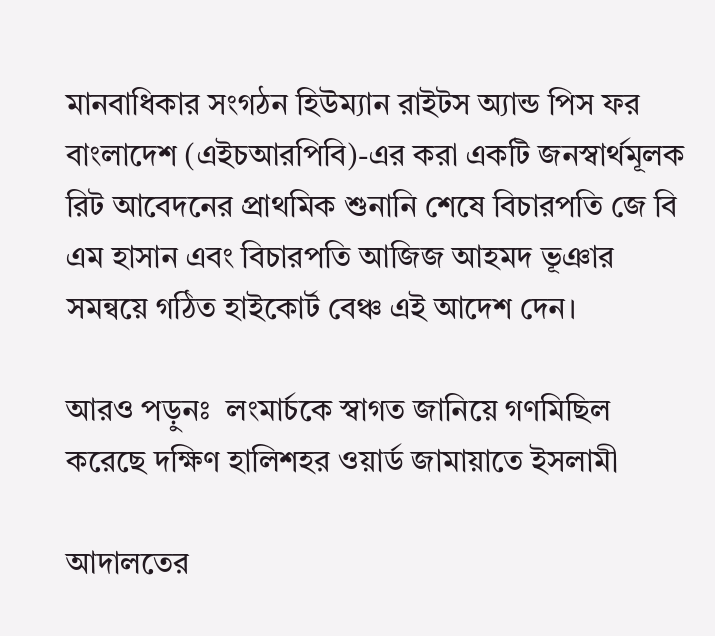মানবাধিকার সংগঠন হিউম্যান রাইটস অ্যান্ড পিস ফর বাংলাদেশ (এইচআরপিবি)-এর করা একটি জনস্বার্থমূলক রিট আবেদনের প্রাথমিক শুনানি শেষে বিচারপতি জে বি এম হাসান এবং বিচারপতি আজিজ আহমদ ভূঞার সমন্বয়ে গঠিত হাইকোর্ট বেঞ্চ এই আদেশ দেন।

আরও পড়ুনঃ  লংমার্চকে স্বাগত জানিয়ে গণমিছিল করেছে দক্ষিণ হালিশহর ওয়ার্ড জামায়াতে ইসলামী

আদালতের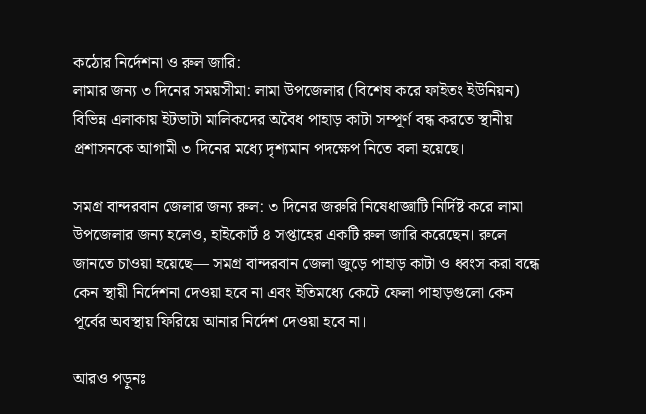কঠোর নির্দেশনা ও রুল জারি:
লামার জন্য ৩ দিনের সময়সীমা: লামা উপজেলার (বিশেষ করে ফাইতং ইউনিয়ন) বিভিন্ন এলাকায় ইটভাটা মালিকদের অবৈধ পাহাড় কাটা সম্পূর্ণ বন্ধ করতে স্থানীয় প্রশাসনকে আগামী ৩ দিনের মধ্যে দৃশ্যমান পদক্ষেপ নিতে বলা হয়েছে।

সমগ্র বান্দরবান জেলার জন্য রুল: ৩ দিনের জরুরি নিষেধাজ্ঞাটি নির্দিষ্ট করে লামা উপজেলার জন্য হলেও, হাইকোর্ট ৪ সপ্তাহের একটি রুল জারি করেছেন। রুলে জানতে চাওয়া হয়েছে— সমগ্র বান্দরবান জেলা জুড়ে পাহাড় কাটা ও ধ্বংস করা বন্ধে কেন স্থায়ী নির্দেশনা দেওয়া হবে না এবং ইতিমধ্যে কেটে ফেলা পাহাড়গুলো কেন পূর্বের অবস্থায় ফিরিয়ে আনার নির্দেশ দেওয়া হবে না।

আরও পড়ুনঃ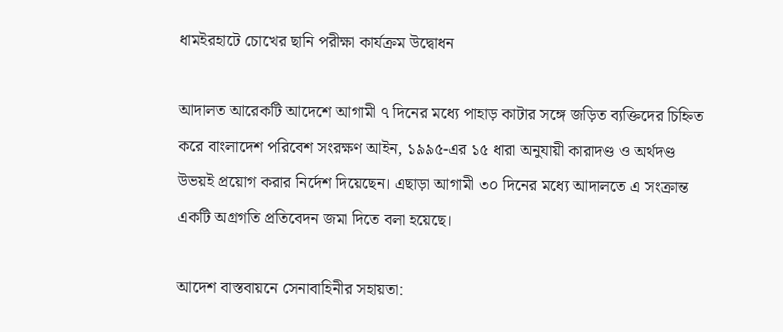ধামইরহাটে চোখের ছানি পরীক্ষা কার্যক্রম উদ্বোধন

আদালত আরেকটি আদেশে আগামী ৭ দিনের মধ্যে পাহাড় কাটার সঙ্গে জড়িত ব্যক্তিদের চিহ্নিত করে বাংলাদেশ পরিবেশ সংরক্ষণ আইন, ১৯৯৫-এর ১৫ ধারা অনুযায়ী কারাদণ্ড ও অর্থদণ্ড উভয়ই প্রয়োগ করার নির্দেশ দিয়েছেন। এছাড়া আগামী ৩০ দিনের মধ্যে আদালতে এ সংক্রান্ত একটি অগ্রগতি প্রতিবেদন জমা দিতে বলা হয়েছে।

আদেশ বাস্তবায়নে সেনাবাহিনীর সহায়তা: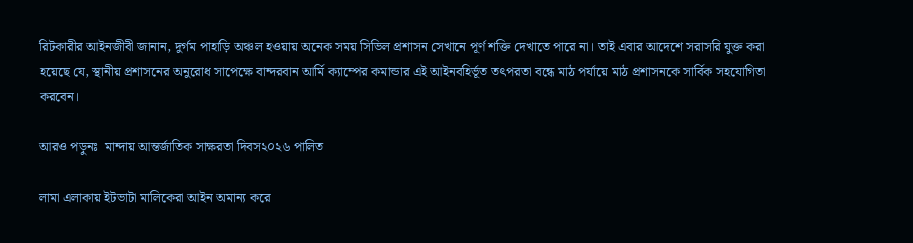রিটকারীর আইনজীবী জানান, দুর্গম পাহাড়ি অঞ্চল হওয়ায় অনেক সময় সিভিল প্রশাসন সেখানে পূর্ণ শক্তি দেখাতে পারে না। তাই এবার আদেশে সরাসরি যুক্ত করা হয়েছে যে, স্থানীয় প্রশাসনের অনুরোধ সাপেক্ষে বান্দরবান আর্মি ক্যাম্পের কমান্ডার এই আইনবহির্ভূত তৎপরতা বন্ধে মাঠ পর্যায়ে মাঠ প্রশাসনকে সার্বিক সহযোগিতা করবেন।

আরও পড়ুনঃ  মান্দায় আন্তর্জাতিক সাক্ষরতা দিবস২০২৬ পালিত

লামা এলাকায় ইটভাটা মালিকেরা আইন অমান্য করে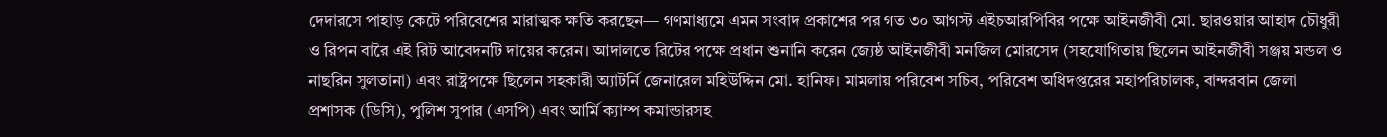দেদারসে পাহাড় কেটে পরিবেশের মারাত্মক ক্ষতি করছেন— গণমাধ্যমে এমন সংবাদ প্রকাশের পর গত ৩০ আগস্ট এইচআরপিবির পক্ষে আইনজীবী মো. ছারওয়ার আহাদ চৌধুরী ও রিপন বারৈ এই রিট আবেদনটি দায়ের করেন। আদালতে রিটের পক্ষে প্রধান শুনানি করেন জ্যেষ্ঠ আইনজীবী মনজিল মোরসেদ (সহযোগিতায় ছিলেন আইনজীবী সঞ্জয় মন্ডল ও নাছরিন সুলতানা) এবং রাষ্ট্রপক্ষে ছিলেন সহকারী অ্যাটর্নি জেনারেল মহিউদ্দিন মো. হানিফ। মামলায় পরিবেশ সচিব, পরিবেশ অধিদপ্তরের মহাপরিচালক, বান্দরবান জেলা প্রশাসক (ডিসি), পুলিশ সুপার (এসপি) এবং আর্মি ক্যাম্প কমান্ডারসহ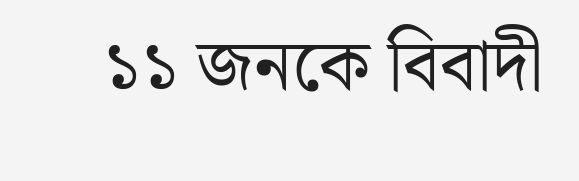১১ জনকে বিবাদী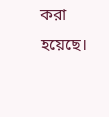করা হয়েছে।